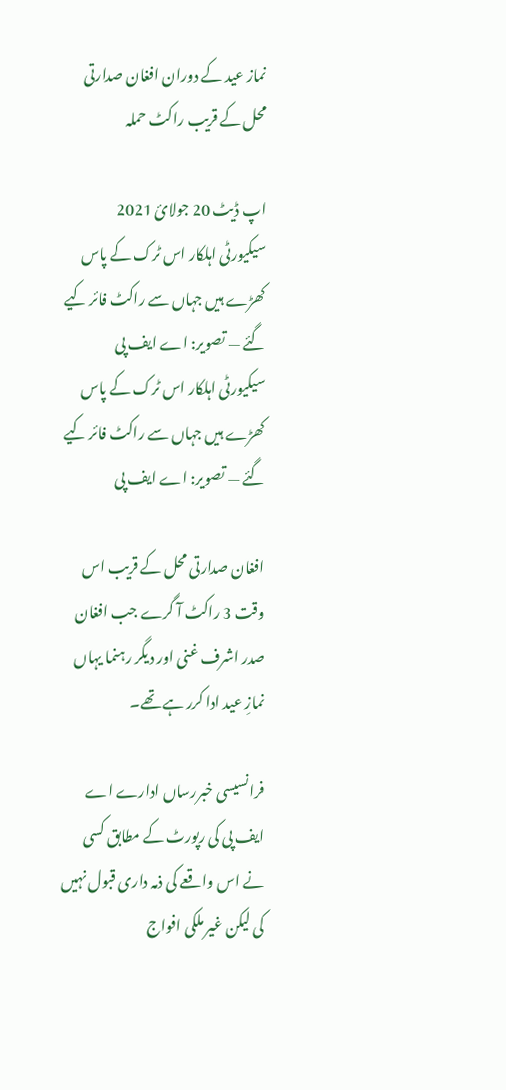نماز عید کے دوران افغان صدارتی محل کے قریب راکٹ حملہ

اپ ڈیٹ 20 جولائ 2021
سیکیورٹی اہلکار اس ٹرک کے پاس کھڑے ہیں جہاں سے راکٹ فائر کیے گئے — تصویر: اے ایف پی
سیکیورٹی اہلکار اس ٹرک کے پاس کھڑے ہیں جہاں سے راکٹ فائر کیے گئے — تصویر: اے ایف پی

افغان صدارتی محل کے قریب اس وقت 3 راکٹ آ گرے جب افغان صدر اشرف غنی اور دیگر رہنما یہاں نمازِ عید ادا کرر ہے تھے۔

فرانسیسی خبررساں ادارے اے ایف پی کی رپورٹ کے مطابق کسی نے اس واقعے کی ذمہ داری قبول نہیں کی لیکن غیر ملکی افواج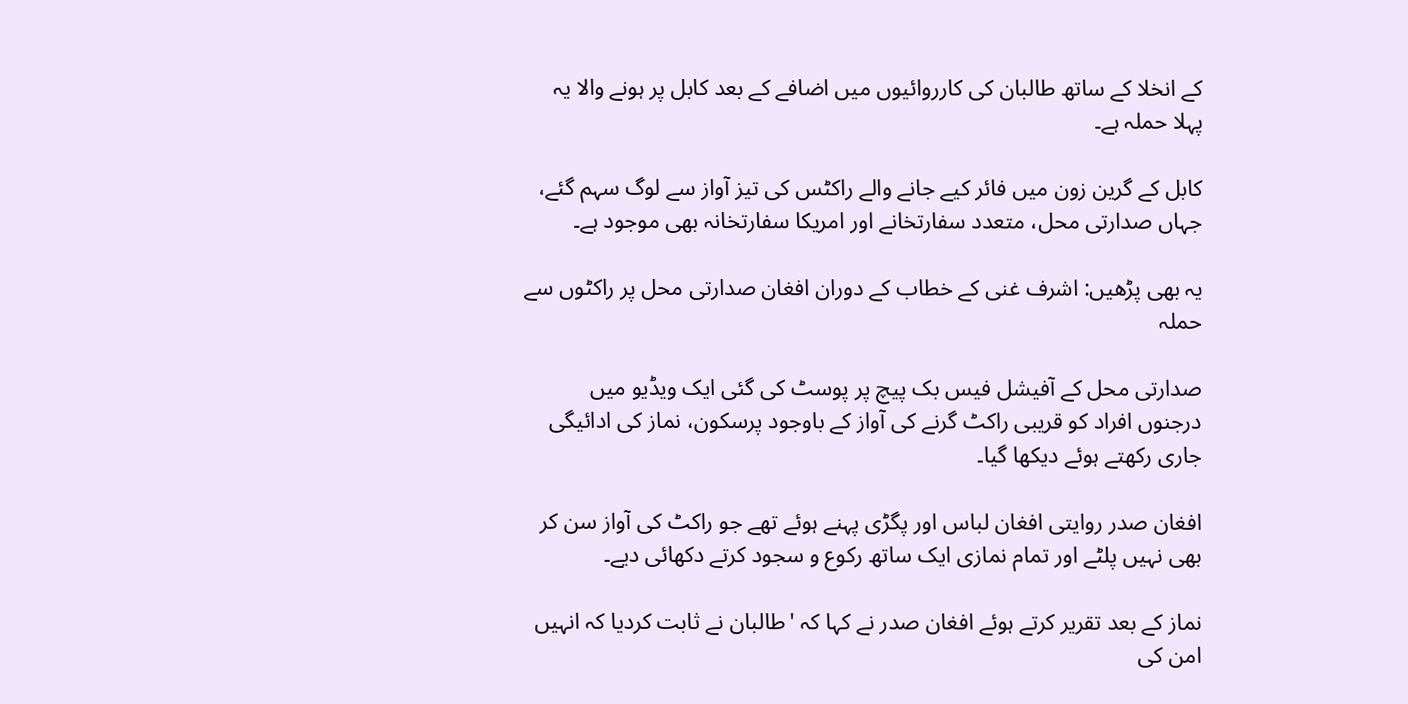کے انخلا کے ساتھ طالبان کی کارروائیوں میں اضافے کے بعد کابل پر ہونے والا یہ پہلا حملہ ہے۔

کابل کے گرین زون میں فائر کیے جانے والے راکٹس کی تیز آواز سے لوگ سہم گئے، جہاں صدارتی محل، متعدد سفارتخانے اور امریکا سفارتخانہ بھی موجود ہے۔

یہ بھی پڑھیں: اشرف غنی کے خطاب کے دوران افغان صدارتی محل پر راکٹوں سے حملہ

صدارتی محل کے آفیشل فیس بک پیچ پر پوسٹ کی گئی ایک ویڈیو میں درجنوں افراد کو قریبی راکٹ گرنے کی آواز کے باوجود پرسکون، نماز کی ادائیگی جاری رکھتے ہوئے دیکھا گیا۔

افغان صدر روایتی افغان لباس اور پگڑی پہنے ہوئے تھے جو راکٹ کی آواز سن کر بھی نہیں پلٹے اور تمام نمازی ایک ساتھ رکوع و سجود کرتے دکھائی دیے۔

نماز کے بعد تقریر کرتے ہوئے افغان صدر نے کہا کہ 'طالبان نے ثابت کردیا کہ انہیں امن کی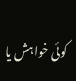کوئی خواہش یا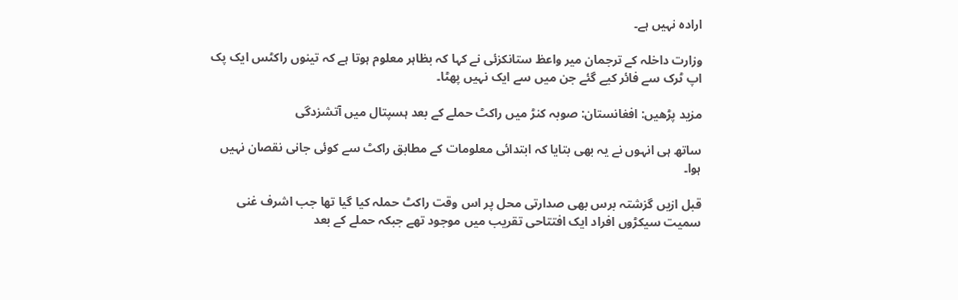ارادہ نہیں ہے۔

وزارت داخلہ کے ترجمان میر واعظ ستانکزئی نے کہا کہ بظاہر معلوم ہوتا ہے کہ تینوں راکٹس ایک پک اپ ٹرک سے فائر کیے گئے جن میں سے ایک نہیں پھٹا۔

مزید پڑھیں: افغانستان: صوبہ کنڑ میں راکٹ حملے کے بعد ہسپتال میں آتشزدگی

ساتھ ہی انہوں نے یہ بھی بتایا کہ ابتدائی معلومات کے مطابق راکٹ سے کوئی جانی نقصان نہیں ہوا۔

قبل ازیں گزشتہ برس بھی صدارتی محل پر اس وقت راکٹ حملہ کیا گیا تھا جب اشرف غنی سمیت سیکڑوں افراد ایک افتتاحی تقریب میں موجود تھے جبکہ حملے کے بعد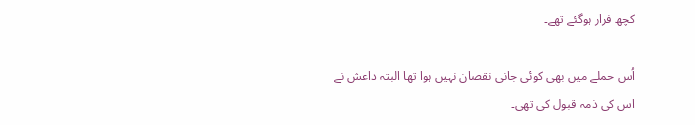کچھ فرار ہوگئے تھے۔

اُس حملے میں بھی کوئی جانی نقصان نہیں ہوا تھا البتہ داعش نے اس کی ذمہ قبول کی تھی۔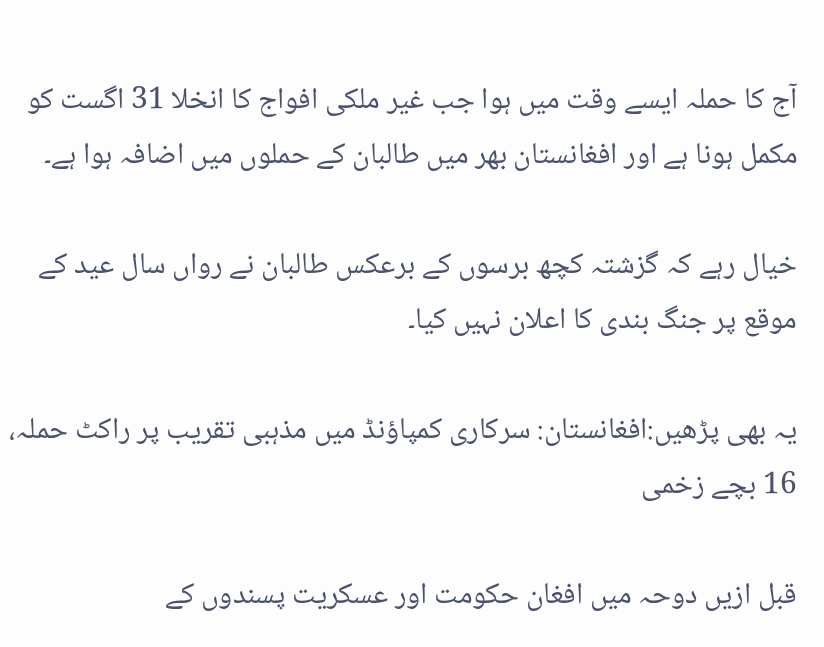آج کا حملہ ایسے وقت میں ہوا جب غیر ملکی افواج کا انخلا 31 اگست کو مکمل ہونا ہے اور افغانستان بھر میں طالبان کے حملوں میں اضافہ ہوا ہے۔

خیال رہے کہ گزشتہ کچھ برسوں کے برعکس طالبان نے رواں سال عید کے موقع پر جنگ بندی کا اعلان نہیں کیا۔

یہ بھی پڑھیں:افغانستان: سرکاری کمپاؤنڈ میں مذہبی تقریب پر راکٹ حملہ، 16 بچے زخمی

قبل ازیں دوحہ میں افغان حکومت اور عسکریت پسندوں کے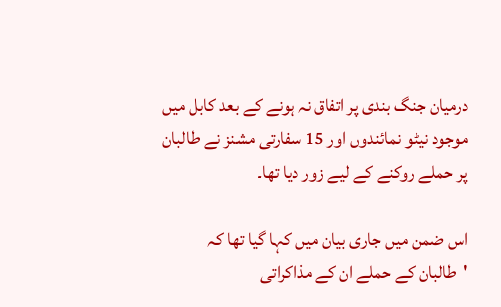درمیان جنگ بندی پر اتفاق نہ ہونے کے بعد کابل میں موجود نیٹو نمائندوں اور 15 سفارتی مشنز نے طالبان پر حملے روکنے کے لیے زور دیا تھا۔

اس ضمن میں جاری بیان میں کہا گیا تھا کہ 'طالبان کے حملے ان کے مذاکراتی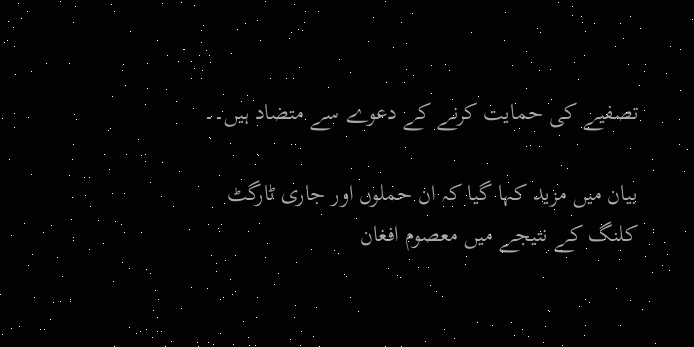تصفیے کی حمایت کرنے کے دعوے سے متضاد ہیں۔۔

بیان میں مزید کہا گیا کہ ان حملوں اور جاری ٹارگٹ کلنگ کے نتیجے میں معصوم افغان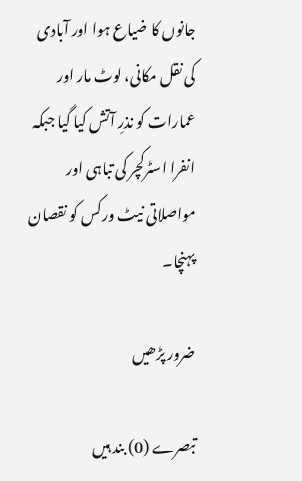جانوں کا ضیاع ہوا اور آبادی کی نقل مکانی، لوٹ مار اور عمارات کو نذرِ آتش کیا گیا جبکہ انفرا اسٹرکچر کی تباہی اور مواصلاتی نیٹ ورکس کو نقصان پہنچا۔

ضرور پڑھیں

تبصرے (0) بند ہیں